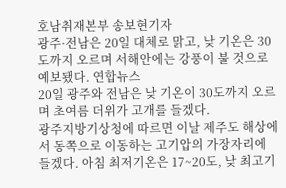호남취재본부 송보현기자
광주·전남은 20일 대체로 맑고, 낮 기온은 30도까지 오르며 서해안에는 강풍이 불 것으로 예보됐다. 연합뉴스
20일 광주와 전남은 낮 기온이 30도까지 오르며 초여름 더위가 고개를 들겠다.
광주지방기상청에 따르면 이날 제주도 해상에서 동쪽으로 이동하는 고기압의 가장자리에 들겠다. 아침 최저기온은 17~20도, 낮 최고기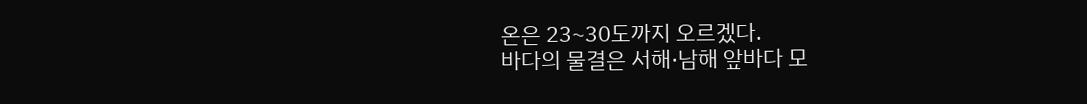온은 23~30도까지 오르겠다.
바다의 물결은 서해·남해 앞바다 모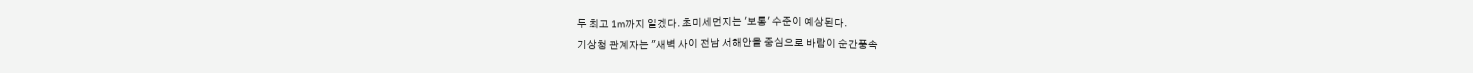두 최고 1m까지 일겠다. 초미세먼지는 '보통' 수준이 예상된다.
기상청 관계자는 "새벽 사이 전남 서해안을 중심으로 바람이 순간풍속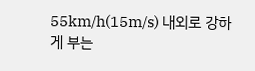55km/h(15m/s) 내외로 강하게 부는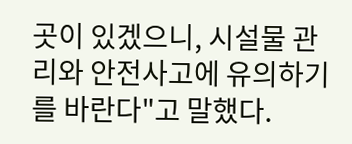곳이 있겠으니, 시설물 관리와 안전사고에 유의하기를 바란다"고 말했다.